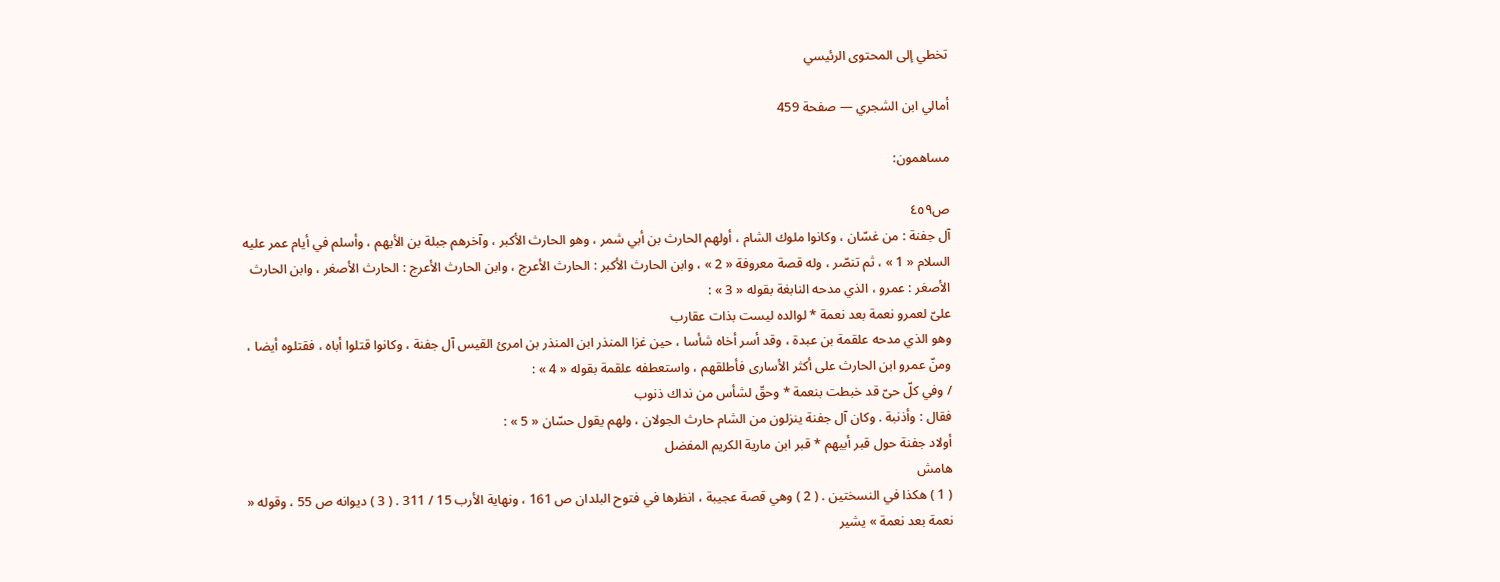تخطي إلى المحتوى الرئيسي

أمالي ابن الشجري — صفحة 459

مساهمون:

ص٤٥٩
آل جفنة : من غسّان ، وكانوا ملوك الشام ، أولهم الحارث بن أبي شمر ، وهو الحارث الأكبر ، وآخرهم جبلة بن الأيهم ، وأسلم في أيام عمر عليه السلام « 1 » ، ثم تنصّر ، وله قصة معروفة « 2 » ، وابن الحارث الأكبر : الحارث الأعرج ، وابن الحارث الأعرج : الحارث الأصغر ، وابن الحارث الأصغر : عمرو ، الذي مدحه النابغة بقوله « 3 » :
علىّ لعمرو نعمة بعد نعمة * لوالده ليست بذات عقارب
وهو الذي مدحه علقمة بن عبدة ، وقد أسر أخاه شأسا ، حين غزا المنذر ابن المنذر بن امرئ القيس آل جفنة ، وكانوا قتلوا أباه ، فقتلوه أيضا ، ومنّ عمرو ابن الحارث على أكثر الأسارى فأطلقهم ، واستعطفه علقمة بقوله « 4 » :
/ وفي كلّ حىّ قد خبطت بنعمة * وحقّ لشأس من نداك ذنوب
فقال : وأذنبة . وكان آل جفنة ينزلون من الشام حارث الجولان ، ولهم يقول حسّان « 5 » :
أولاد جفنة حول قبر أبيهم * قبر ابن مارية الكريم المفضل
هامش
( 1 ) هكذا في النسختين . ( 2 ) وهي قصة عجيبة ، انظرها في فتوح البلدان ص 161 ، ونهاية الأرب 15 / 311 . ( 3 ) ديوانه ص 55 ، وقوله « نعمة بعد نعمة » يشير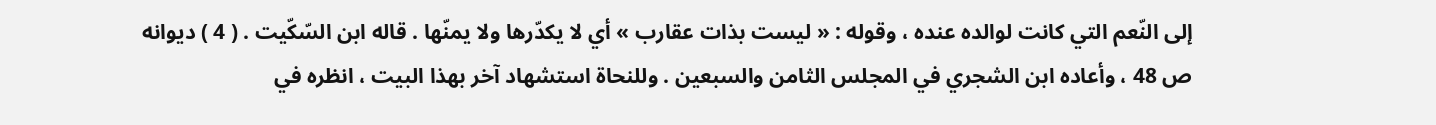إلى النّعم التي كانت لوالده عنده ، وقوله : « ليست بذات عقارب » أي لا يكدّرها ولا يمنّها . قاله ابن السّكّيت . ( 4 ) ديوانه ص 48 ، وأعاده ابن الشجري في المجلس الثامن والسبعين . وللنحاة استشهاد آخر بهذا البيت ، انظره في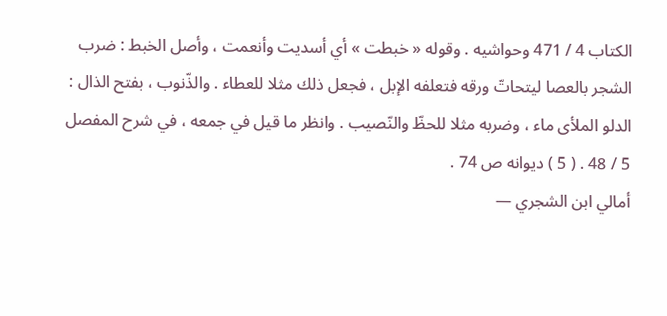الكتاب 4 / 471 وحواشيه . وقوله « خبطت » أي أسديت وأنعمت ، وأصل الخبط : ضرب الشجر بالعصا ليتحاتّ ورقه فتعلفه الإبل ، فجعل ذلك مثلا للعطاء . والذّنوب ، بفتح الذال : الدلو الملأى ماء ، وضربه مثلا للحظّ والنّصيب . وانظر ما قيل في جمعه ، في شرح المفصل 5 / 48 . ( 5 ) ديوانه ص 74 .
أمالي ابن الشجري —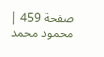صفحة 459 | محمود محمد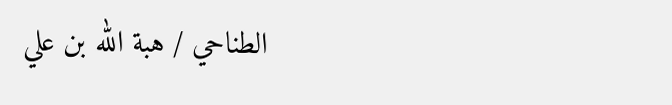الطناحي / هبة الله بن علي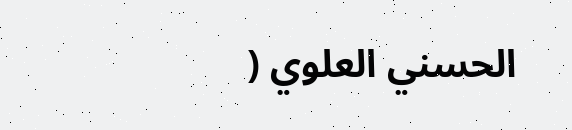الحسني العلوي (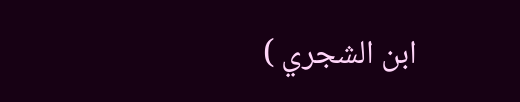ابن الشجري )